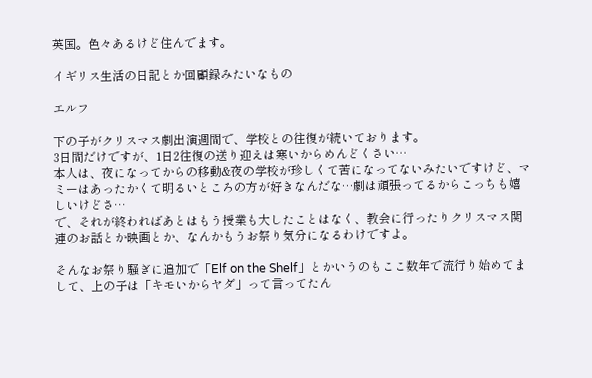英国。色々あるけど住んでます。

イギリス生活の日記とか回顧録みたいなもの

エルフ

下の子がクリスマス劇出演週間で、学校との往復が続いております。
3日間だけですが、1日2往復の送り迎えは寒いからめんどくさい…
本人は、夜になってからの移動&夜の学校が珍しくて苦になってないみたいですけど、マミーはあったかくて明るいところの方が好きなんだな…劇は頑張ってるからこっちも嬉しいけどさ…
で、それが終わればあとはもう授業も大したことはなく、教会に行ったりクリスマス関連のお話とか映画とか、なんかもうお祭り気分になるわけですよ。

そんなお祭り騒ぎに追加で「Elf on the Shelf」とかいうのもここ数年で流行り始めてまして、上の子は「キモいからヤダ」って言ってたん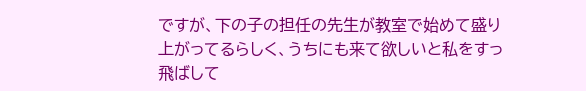ですが、下の子の担任の先生が教室で始めて盛り上がってるらしく、うちにも来て欲しいと私をすっ飛ばして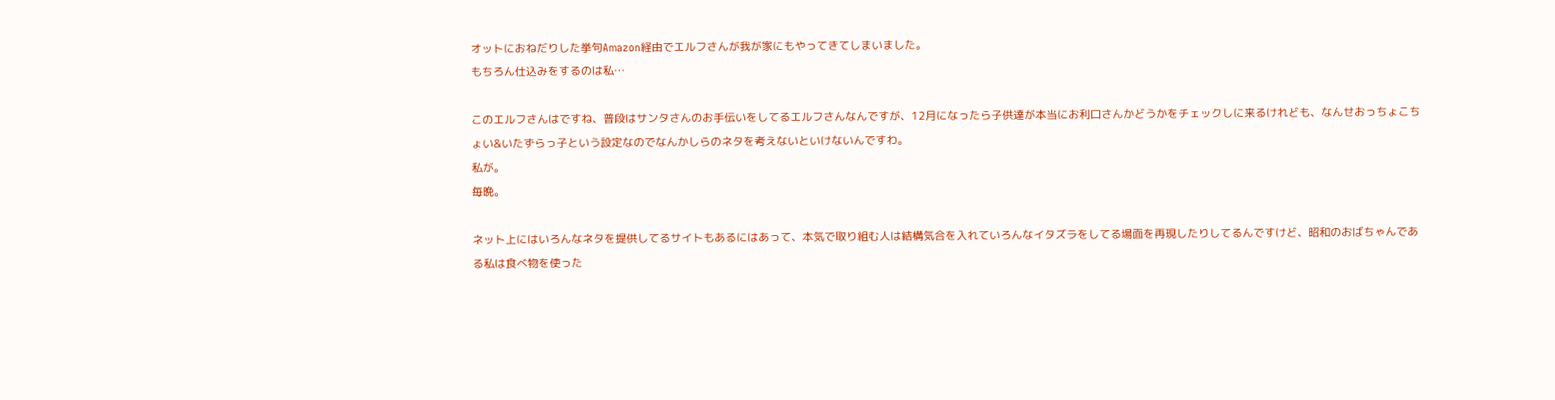オットにおねだりした挙句Amazon経由でエルフさんが我が家にもやってきてしまいました。
もちろん仕込みをするのは私…

このエルフさんはですね、普段はサンタさんのお手伝いをしてるエルフさんなんですが、12月になったら子供達が本当にお利口さんかどうかをチェックしに来るけれども、なんせおっちょこちょい&いたずらっ子という設定なのでなんかしらのネタを考えないといけないんですわ。
私が。
毎晩。

ネット上にはいろんなネタを提供してるサイトもあるにはあって、本気で取り組む人は結構気合を入れていろんなイタズラをしてる場面を再現したりしてるんですけど、昭和のおばちゃんである私は食べ物を使った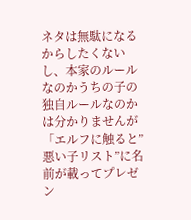ネタは無駄になるからしたくないし、本家のルールなのかうちの子の独自ルールなのかは分かりませんが「エルフに触ると”悪い子リスト”に名前が載ってプレゼン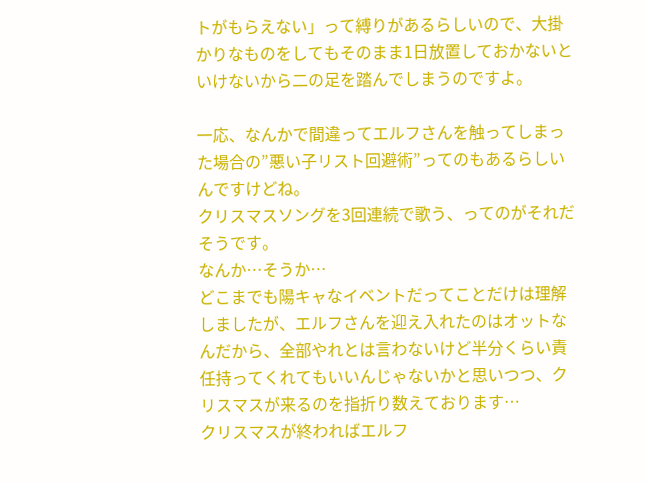トがもらえない」って縛りがあるらしいので、大掛かりなものをしてもそのまま1日放置しておかないといけないから二の足を踏んでしまうのですよ。

一応、なんかで間違ってエルフさんを触ってしまった場合の”悪い子リスト回避術”ってのもあるらしいんですけどね。
クリスマスソングを3回連続で歌う、ってのがそれだそうです。
なんか…そうか…
どこまでも陽キャなイベントだってことだけは理解しましたが、エルフさんを迎え入れたのはオットなんだから、全部やれとは言わないけど半分くらい責任持ってくれてもいいんじゃないかと思いつつ、クリスマスが来るのを指折り数えております…
クリスマスが終わればエルフ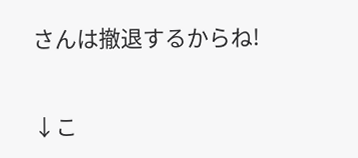さんは撤退するからね!

↓こ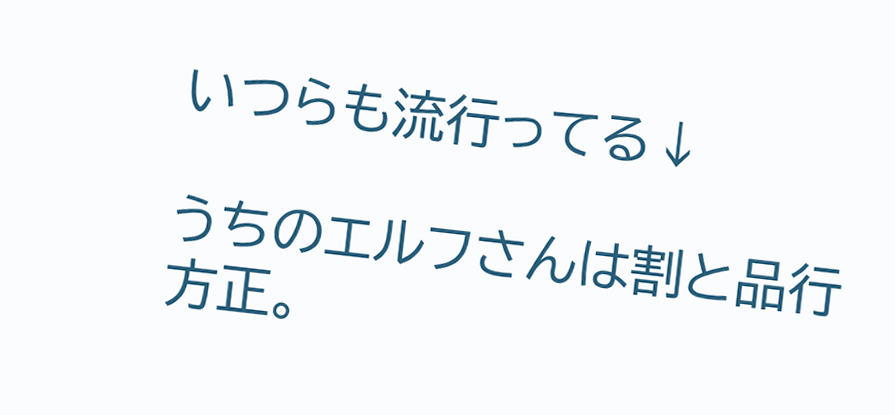いつらも流行ってる↓

うちのエルフさんは割と品行方正。